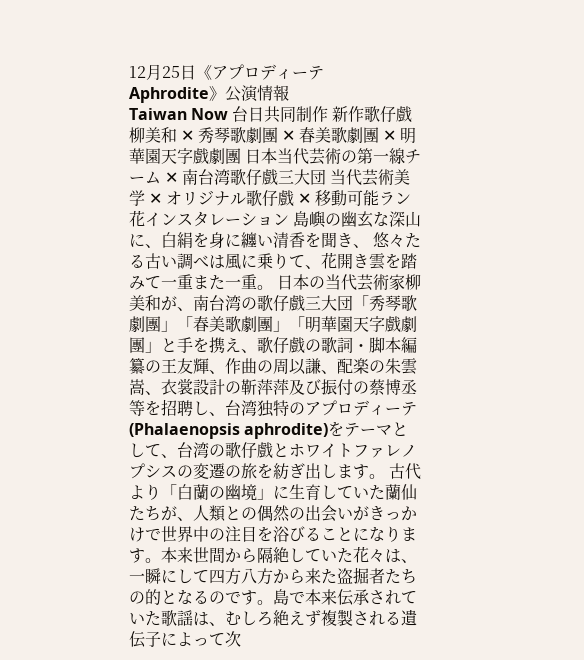12月25日《アプロディーテ Aphrodite》公演情報
Taiwan Now 台日共同制作 新作歌仔戲 柳美和 ✕ 秀琴歌劇團 ✕ 春美歌劇團 ✕ 明華園天字戲劇團 日本当代芸術の第一線チーム ✕ 南台湾歌仔戲三大団 当代芸術美学 ✕ オリジナル歌仔戲 ✕ 移動可能ラン花インスタレーション 島嶼の幽玄な深山に、白絹を身に纏い清香を聞き、 悠々たる古い調べは風に乗りて、花開き雲を踏みて一重また一重。 日本の当代芸術家柳美和が、南台湾の歌仔戲三大団「秀琴歌劇團」「春美歌劇團」「明華園天字戲劇團」と手を携え、歌仔戲の歌詞・脚本編纂の王友輝、作曲の周以謙、配楽の朱雲嵩、衣裳設計の靳萍萍及び振付の蔡博丞等を招聘し、台湾独特のアプロディーテ(Phalaenopsis aphrodite)をテーマとして、台湾の歌仔戲とホワイトファレノプシスの変遷の旅を紡ぎ出します。 古代より「白蘭の幽境」に生育していた蘭仙たちが、人類との偶然の出会いがきっかけで世界中の注目を浴びることになります。本来世間から隔絶していた花々は、一瞬にして四方八方から来た盗掘者たちの的となるのです。島で本来伝承されていた歌謡は、むしろ絶えず複製される遺伝子によって次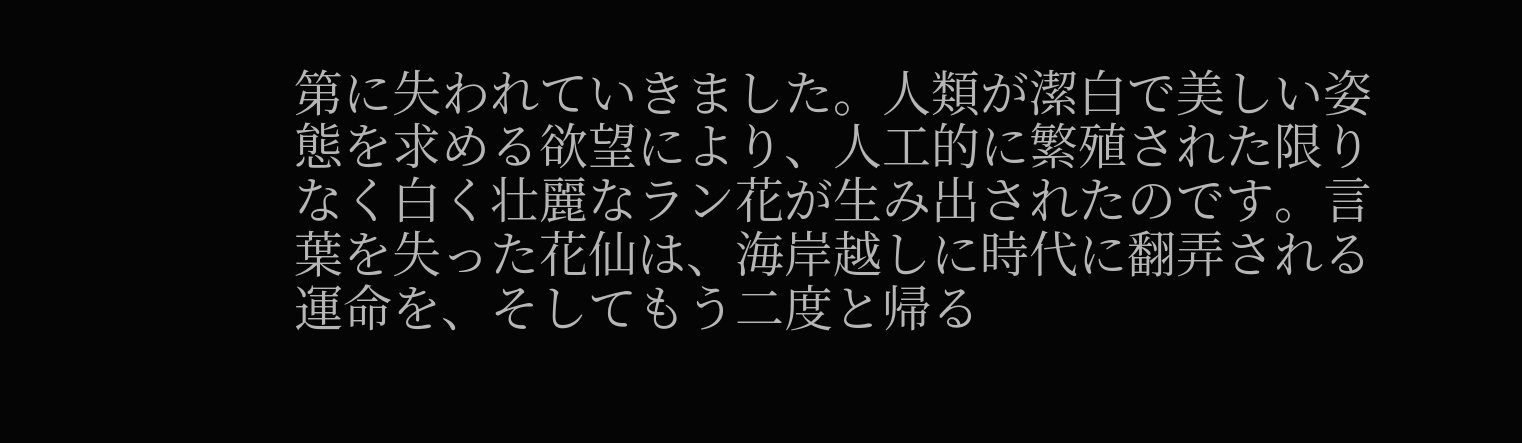第に失われていきました。人類が潔白で美しい姿態を求める欲望により、人工的に繁殖された限りなく白く壮麗なラン花が生み出されたのです。言葉を失った花仙は、海岸越しに時代に翻弄される運命を、そしてもう二度と帰る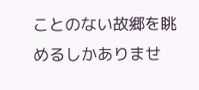ことのない故郷を眺めるしかありませ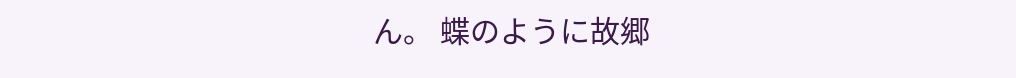ん。 蝶のように故郷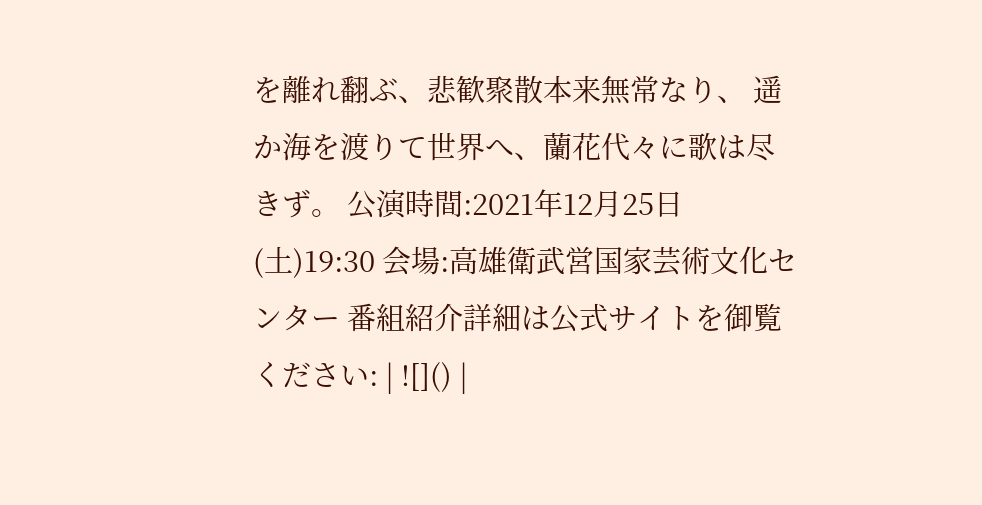を離れ翻ぶ、悲歓聚散本来無常なり、 遥か海を渡りて世界へ、蘭花代々に歌は尽きず。 公演時間:2021年12月25日(土)19:30 会場:高雄衛武営国家芸術文化センター 番組紹介詳細は公式サイトを御覧ください: | ![]() |